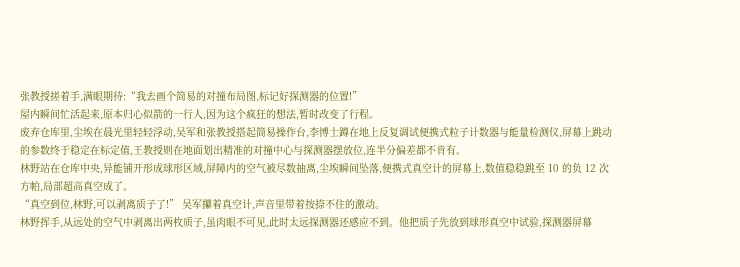张教授搓着手,满眼期待:“我去画个简易的对撞布局图,标记好探测器的位置!”
屋内瞬间忙活起来,原本归心似箭的一行人,因为这个疯狂的想法,暂时改变了行程。
废弃仓库里,尘埃在晨光里轻轻浮动,吴军和张教授搭起简易操作台,李博士蹲在地上反复调试便携式粒子计数器与能量检测仪,屏幕上跳动的参数终于稳定在标定值,王教授则在地面划出精准的对撞中心与探测器摆放位,连半分偏差都不肯有。
林野站在仓库中央,异能铺开形成球形区域,屏障内的空气被尽数抽离,尘埃瞬间坠落,便携式真空计的屏幕上,数值稳稳跳至 10 的负 12 次方帕,局部超高真空成了。
“真空到位,林野,可以剥离质子了!” 吴军攥着真空计,声音里带着按捺不住的激动。
林野挥手,从远处的空气中剥离出两枚质子,虽肉眼不可见,此时太远探测器还感应不到。他把质子先放到球形真空中试验,探测器屏幕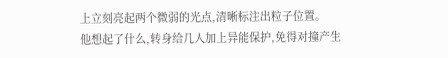上立刻亮起两个微弱的光点,清晰标注出粒子位置。
他想起了什么,转身给几人加上异能保护,免得对撞产生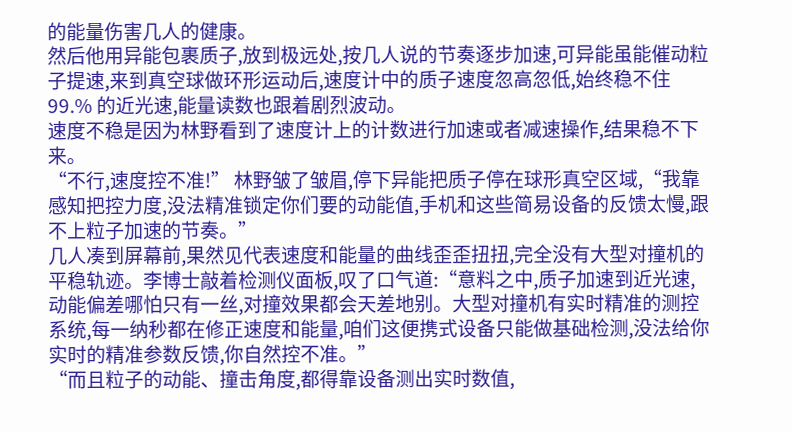的能量伤害几人的健康。
然后他用异能包裹质子,放到极远处,按几人说的节奏逐步加速,可异能虽能催动粒子提速,来到真空球做环形运动后,速度计中的质子速度忽高忽低,始终稳不住 99.% 的近光速,能量读数也跟着剧烈波动。
速度不稳是因为林野看到了速度计上的计数进行加速或者减速操作,结果稳不下来。
“不行,速度控不准!” 林野皱了皱眉,停下异能把质子停在球形真空区域,“我靠感知把控力度,没法精准锁定你们要的动能值,手机和这些简易设备的反馈太慢,跟不上粒子加速的节奏。”
几人凑到屏幕前,果然见代表速度和能量的曲线歪歪扭扭,完全没有大型对撞机的平稳轨迹。李博士敲着检测仪面板,叹了口气道:“意料之中,质子加速到近光速,动能偏差哪怕只有一丝,对撞效果都会天差地别。大型对撞机有实时精准的测控系统,每一纳秒都在修正速度和能量,咱们这便携式设备只能做基础检测,没法给你实时的精准参数反馈,你自然控不准。”
“而且粒子的动能、撞击角度,都得靠设备测出实时数值,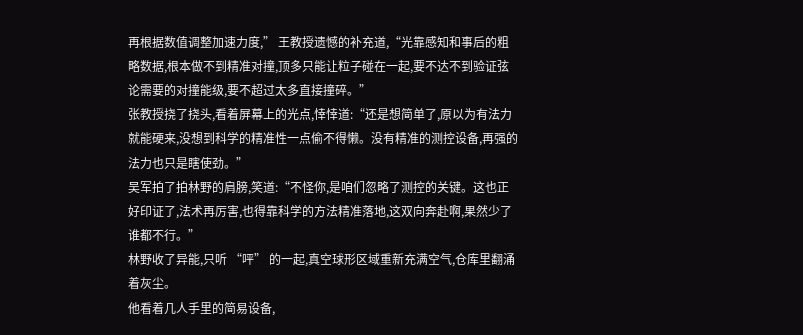再根据数值调整加速力度,” 王教授遗憾的补充道,“光靠感知和事后的粗略数据,根本做不到精准对撞,顶多只能让粒子碰在一起,要不达不到验证弦论需要的对撞能级,要不超过太多直接撞碎。”
张教授挠了挠头,看着屏幕上的光点,悻悻道:“还是想简单了,原以为有法力就能硬来,没想到科学的精准性一点偷不得懒。没有精准的测控设备,再强的法力也只是瞎使劲。”
吴军拍了拍林野的肩膀,笑道:“不怪你,是咱们忽略了测控的关键。这也正好印证了,法术再厉害,也得靠科学的方法精准落地,这双向奔赴啊,果然少了谁都不行。”
林野收了异能,只听 “呯” 的一起,真空球形区域重新充满空气,仓库里翻涌着灰尘。
他看着几人手里的简易设备,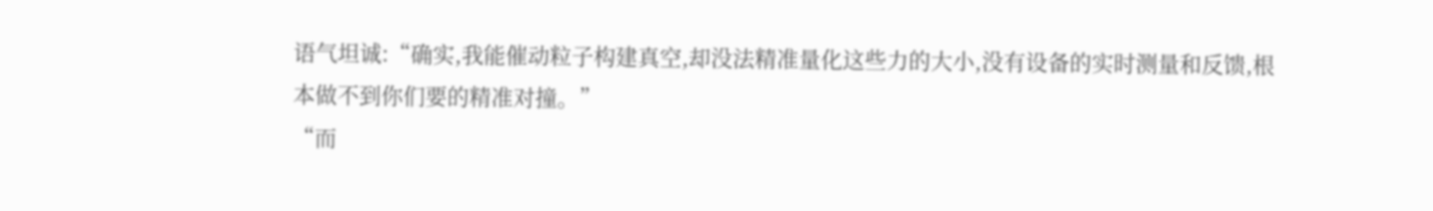语气坦诚:“确实,我能催动粒子构建真空,却没法精准量化这些力的大小,没有设备的实时测量和反馈,根本做不到你们要的精准对撞。”
“而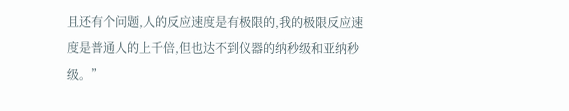且还有个问题,人的反应速度是有极限的,我的极限反应速度是普通人的上千倍,但也达不到仪器的纳秒级和亚纳秒级。”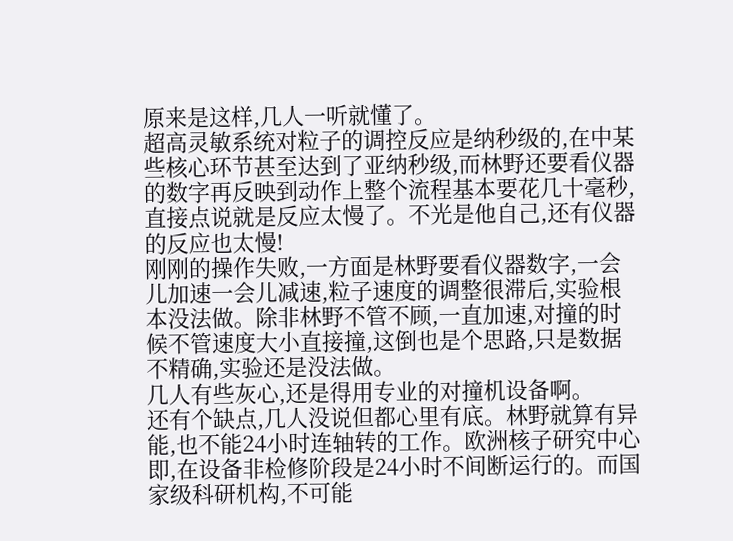原来是这样,几人一听就懂了。
超高灵敏系统对粒子的调控反应是纳秒级的,在中某些核心环节甚至达到了亚纳秒级,而林野还要看仪器的数字再反映到动作上整个流程基本要花几十毫秒,直接点说就是反应太慢了。不光是他自己,还有仪器的反应也太慢!
刚刚的操作失败,一方面是林野要看仪器数字,一会儿加速一会儿减速,粒子速度的调整很滞后,实验根本没法做。除非林野不管不顾,一直加速,对撞的时候不管速度大小直接撞,这倒也是个思路,只是数据不精确,实验还是没法做。
几人有些灰心,还是得用专业的对撞机设备啊。
还有个缺点,几人没说但都心里有底。林野就算有异能,也不能24小时连轴转的工作。欧洲核子研究中心即,在设备非检修阶段是24小时不间断运行的。而国家级科研机构,不可能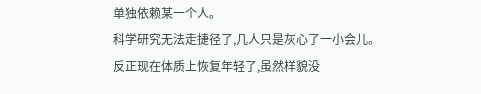单独依赖某一个人。
科学研究无法走捷径了,几人只是灰心了一小会儿。
反正现在体质上恢复年轻了,虽然样貌没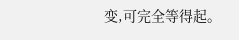变,可完全等得起。